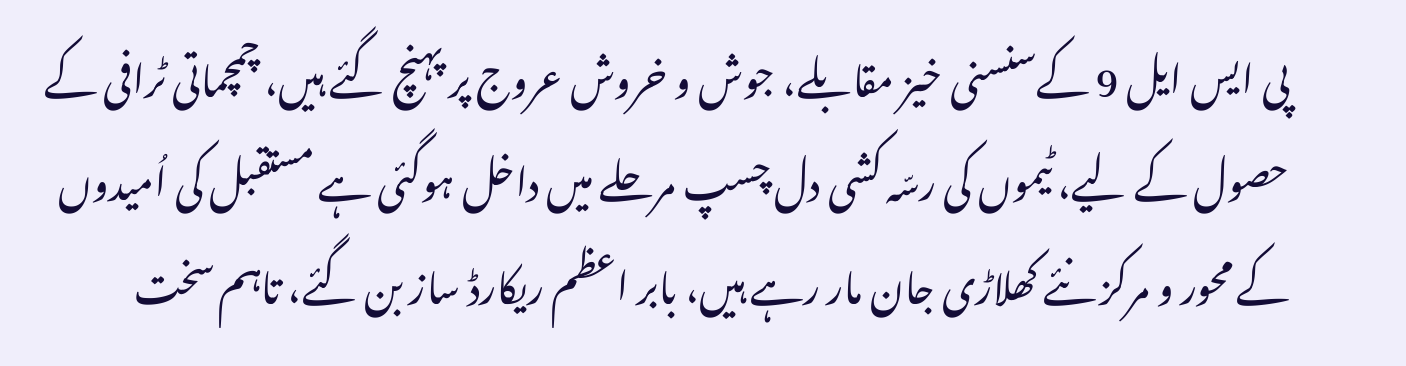پی ایس ایل 9 کےسنسنی خیز مقابلے، جوش و خروش عروج پر پہنچ گئے ہیں، چمچماتی ٹرافی کے حصول کے لیے، ٹیموں کی رسّہ کشی دل چسپ مرحلے میں داخل ہوگئی ہے مستقبل کی اُمیدوں کے محور و مرکز نئے کھلاڑی جان مار رہے ہیں، بابر اعظم ریکارڈ ساز بن گئے، تاہم سخت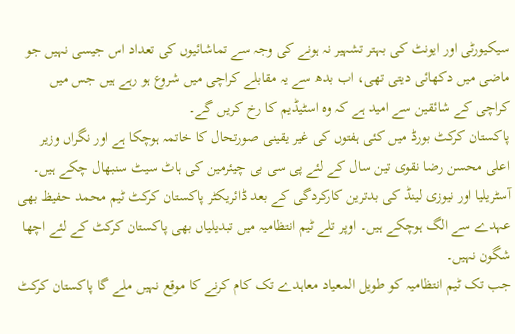سیکیورٹی اور ایونٹ کی بہتر تشہیر نہ ہونے کی وجہ سے تماشائیوں کی تعداد اس جیسی نہیں جو ماضی میں دکھائی دیتی تھی، اب بدھ سے یہ مقابلے کراچی میں شروع ہو رہے ہیں جس میں کراچی کے شائقین سے امید ہے کہ وہ اسٹیڈیم کا رخ کریں گے۔
پاکستان کرکٹ بورڈ میں کئی ہفتوں کی غیر یقینی صورتحال کا خاتمہ ہوچکا ہے اور نگراں وزیر اعلی محسن رضا نقوی تین سال کے لئے پی سی بی چیئرمین کی ہاٹ سیٹ سنبھال چکے ہیں۔ آسٹریلیا اور نیوزی لینڈ کی بدترین کارکردگی کے بعد ڈائریکٹر پاکستان کرکٹ ٹیم محمد حفیظ بھی عہدے سے الگ ہوچکے ہیں۔ اوپر تلے ٹیم انتظامیہ میں تبدیلیاں بھی پاکستان کرکٹ کے لئے اچھا شگون نہیں۔
جب تک ٹیم انتظامیہ کو طویل المعیاد معاہدے تک کام کرنے کا موقع نہیں ملے گا پاکستان کرکٹ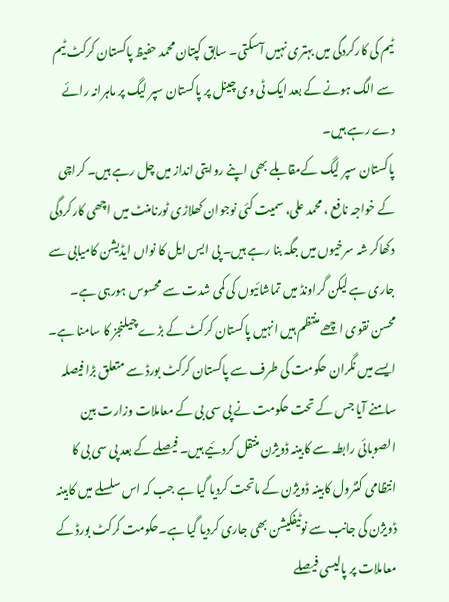ٹیم کی کارکردگی میں بہتری نہیں آسکتی۔ سابق کپتان محمد حفیظ پاکستان کرکٹ ٹیم سے الگ ہونے کے بعد ایک ٹی وی چینل پر پاکستان سپر لیگ پر ماہرانہ رائے دے رہے ہیں۔
پاکستان سپر لیگ کےمقابلے بھی اپنے روایتی انداز میں چل رہے ہیں۔ کراچی کے خواجہ نافع ، محمد علی، سمیت کئی نوجوان کھلاڑی ٹورنامنٹ میں اچھی کارکردگی دکھاکر شہ سرخیوں میں جگہ بنا رہے ہیں۔ پی ایس ایل کا نواں ایڈیشن کامیابی سے جاری ہے لیکن گراونڈ میں تماشائیوں کی کمی شدت سے محسوس ہورہی ہے۔
محسن نقوی اچھے منتظم ہیں انہیں پاکستان کرکٹ کے بڑے چیلنجز کا سامنا ہے۔ ایسے میں نگران حکومت کی طرف سے پاکستان کرکٹ بورڈ سے متعلق بڑا فیصلہ سامنے آیا جس کے تحت حکومت نے پی سی بی کے معاملات وزارت بین الصوبائی رابطہ سے کابینہ ڈویژن منتقل کردئیے ہیں۔ فیصلے کے بعد پی سی بی کا انتظامی کنٹرول کابینہ ڈویژن کے ماتحت کردیا گیا ہے جب کہ اس سلسلے میں کابینہ ڈویژن کی جانب سے نوٹیفکیشن بھی جاری کردیا گیا ہے۔حکومت کرکٹ بورڈ کے معاملات پر پالیسی فیصلے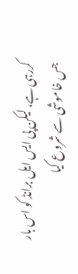کررہی ہے، لیکن پی ایس ایل برانڈ کو اس بار جس خاموشی سے شروع کیا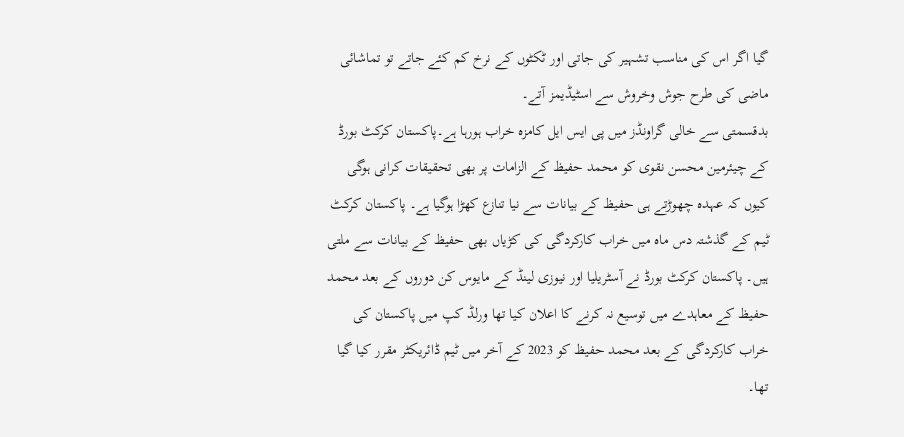گیا اگر اس کی مناسب تشہیر کی جاتی اور ٹکٹوں کے نرخ کم کئے جاتے تو تماشائی ماضی کی طرح جوش وخروش سے اسٹیڈیمز آتے۔
بدقسمتی سے خالی گراونڈز میں پی ایس ایل کامزہ خراب ہورہا ہے۔پاکستان کرکٹ بورڈ کے چیئرمین محسن نقوی کو محمد حفیظ کے الزامات پر بھی تحقیقات کرانی ہوگی کیوں کہ عہدہ چھوڑتے ہی حفیظ کے بیانات سے نیا تنازع کھڑا ہوگیا ہے۔ پاکستان کرکٹ ٹیم کے گذشتہ دس ماہ میں خراب کارکردگی کی کڑیاں بھی حفیظ کے بیانات سے ملتی ہیں۔ پاکستان کرکٹ بورڈ نے آسٹریلیا اور نیوزی لینڈ کے مایوس کن دوروں کے بعد محمد حفیظ کے معاہدے میں توسیع نہ کرنے کا اعلان کیا تھا ورلڈ کپ میں پاکستان کی خراب کارکردگی کے بعد محمد حفیظ کو 2023 کے آخر میں ٹیم ڈائریکٹر مقرر کیا گیا تھا۔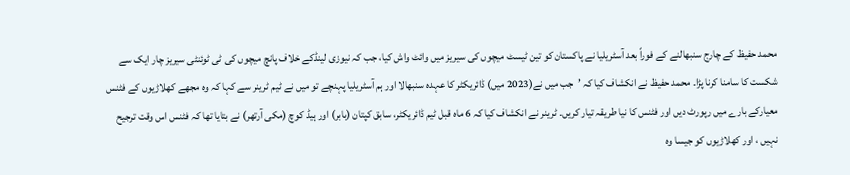محمد حفیظ کے چارج سنبھالنے کے فوراً بعد آسٹریلیا نے پاکستان کو تین ٹیسٹ میچوں کی سیریز میں وائٹ واش کیا، جب کہ نیوزی لینڈکے خلاف پانچ میچوں کی ٹی ٹوئنٹی سیریز چار ایک سے شکست کا سامنا کرنا پڑا۔ محمد حفیظ نے انکشاف کیا کہ ’جب میں نے(2023 میں) ڈائریکٹر کا عہدہ سنبھالا اور ہم آسٹریلیا پہنچے تو میں نے ٹیم ٹرینر سے کہا کہ وہ مجھے کھلاڑیوں کے فٹنس معیارکے بارے میں رپورٹ دیں اور فٹنس کا نیا طریقہ تیار کریں۔ ٹرینر نے انکشاف کیا کہ 6 ماہ قبل ٹیم ڈائریکٹر، سابق کپتان (بابر) اور ہیڈ کوچ (مکی آرتھر) نے بتایا تھا کہ فٹنس اس وقت ترجیح نہیں ، اور کھلاڑیوں کو جیسا وہ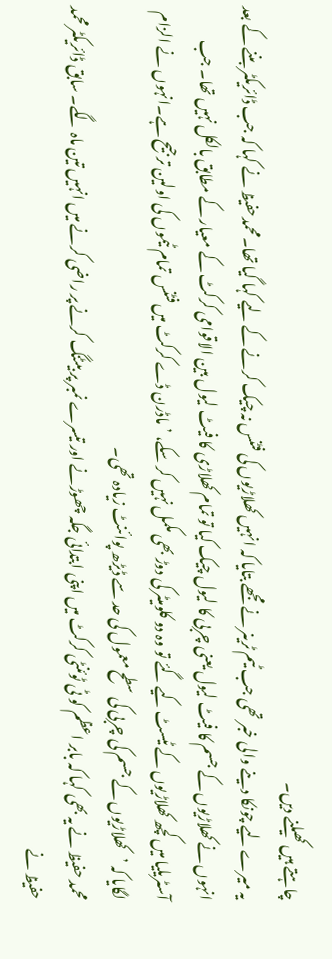چاہتے ہیں کھیلنے دیں۔
یہ میرے لیے چونکا دینے والی خبر تھی جب ٹیم ٹرینر نے مجھے بتایا کہ انہیں کھلاڑیوں کی فٹنس نہ چیک کرنے کے لیے کہا گیا تھا۔محمدحفیظ نے کہا کہ جب ڈائریکٹر بننے کے بعد انہوں نے کھلاڑیوں کے جسم کا فیٹ لیول یعنی چربی کا لیول چیک کیا تو تمام کھلاڑی کا فیٹ لیول بین الاقوامی کرکٹ کے معیار کے مطابق بالکل نہیں تھا۔ جب آسٹریلیا میں کچھ کھلاڑیوں کے ٹیسٹ کیے گئے تو وہ دو کلومیٹر کی دوڑ بھی مکمل نہیں کر سکے، ’ماڈرن ڈے کرکٹ میں فٹنس تمام ٹیموں کی اولین ترجیح ہے۔انہوں نے الزام لگایا کہ ’کھلاڑیوں کے جسم کی چربی کی سطح معمول کی حد سے ڈیڑھ پوائنٹ زیادہ تھی۔
محمد حفیظ نے یہ بھی کہا کہ بابر اعظم کو ٹی ٹوئنٹی کرکٹ میں اپنی ابتدائی جگہ چھوڑنے اور تیسرے نمبر پر بیٹنگ کرنے پر راضی کرنے میں انہیں تین ماہ لگے۔ سابق ڈائریکٹر محمد حفیظ نے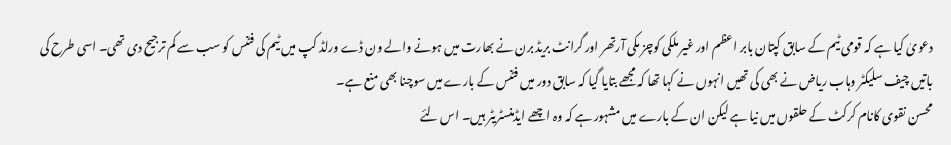دعویٰ کیا ہے کہ قومی ٹیم کے سابق کپتان بابر اعظم اور غیر ملکی کوچز مکی آرتھر اور گرانٹ بریڈ برن نے بھارت میں ہونے والے ون ڈے ورلڈ کپ میں ٹیم کی فٹنس کو سب سے کم ترجیح دی تھی۔ اسی طرح کی باتیں چیف سلیکٹر وہاب ریاض نے بھی کی تھیں انہوں نے کہا تھا کہ مجھے بتایا گیا کہ سابق دور میں فٹنس کے بارے میں سوچنا بھی منع ہے۔
محسن نقوی کانام کرکٹ کے حلقوں میں نیا ہے لیکن ان کے بارے میں مشہور ہے کہ وہ اچھے ایڈمنسٹریٹر ہیں۔ اس لئے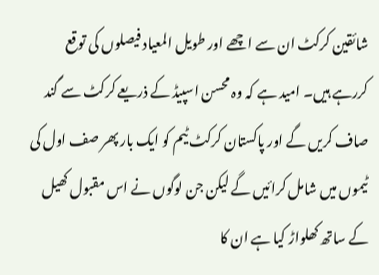شائقین کرکٹ ان سے اچھے اور طویل المعیاد فیصلوں کی توقع کررہے ہیں۔ امید ہے کہ وہ محسن اسپیڈ کے ذریعے کرکٹ سے گند صاف کریں گے اور پاکستان کرکٹ ٹیم کو ایک بار پھر صف اول کی ٹیموں میں شامل کرائیں گے لیکن جن لوگوں نے اس مقبول کھیل کے ساتھ کھلواڑ کیا ہے ان کا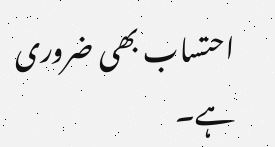احتساب بھی ضروری ہے۔